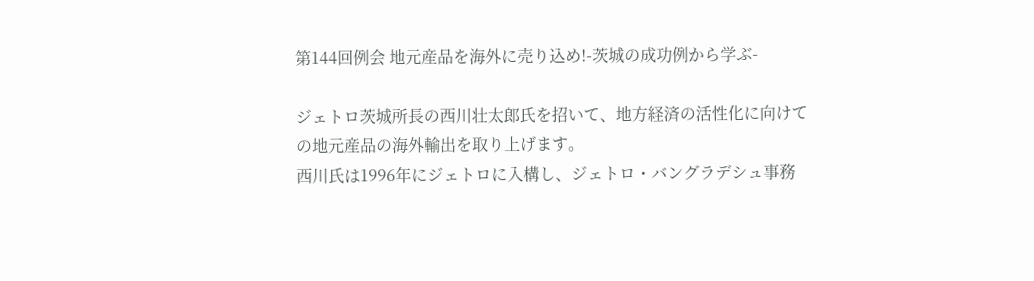第144回例会 地元産品を海外に売り込め!-茨城の成功例から学ぶ-

ジェトロ茨城所長の西川壮太郎氏を招いて、地方経済の活性化に向けての地元産品の海外輸出を取り上げます。
西川氏は1996年にジェトロに入構し、ジェトロ・バングラデシュ事務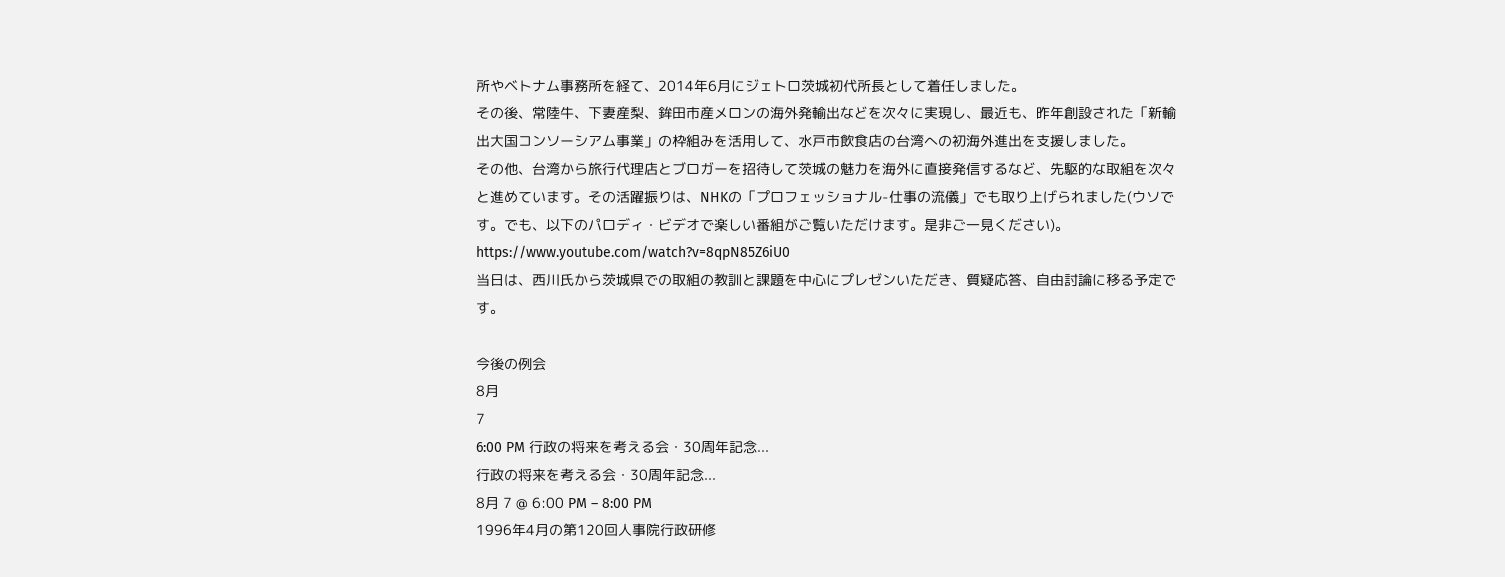所やベトナム事務所を経て、2014年6月にジェトロ茨城初代所長として着任しました。
その後、常陸牛、下妻産梨、鉾田市産メロンの海外発輸出などを次々に実現し、最近も、昨年創設された「新輸出大国コンソーシアム事業」の枠組みを活用して、水戸市飲食店の台湾への初海外進出を支援しました。
その他、台湾から旅行代理店とブロガーを招待して茨城の魅力を海外に直接発信するなど、先駆的な取組を次々と進めています。その活躍振りは、NHKの「プロフェッショナル-仕事の流儀」でも取り上げられました(ウソです。でも、以下のパロディ・ビデオで楽しい番組がご覧いただけます。是非ご一見ください)。
https://www.youtube.com/watch?v=8qpN85Z6iU0
当日は、西川氏から茨城県での取組の教訓と課題を中心にプレゼンいただき、質疑応答、自由討論に移る予定です。

今後の例会
8月
7
6:00 PM 行政の将来を考える会・30周年記念...
行政の将来を考える会・30周年記念...
8月 7 @ 6:00 PM – 8:00 PM
1996年4月の第120回人事院行政研修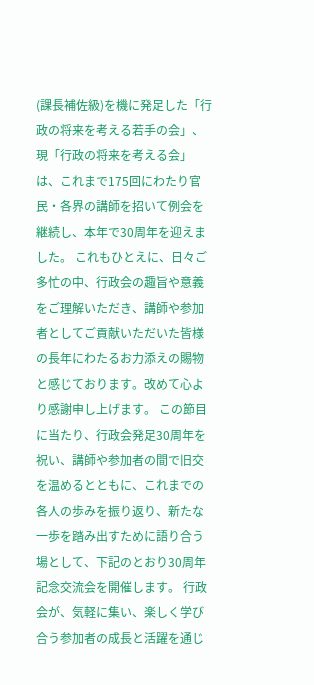(課長補佐級)を機に発足した「行政の将来を考える若手の会」、現「行政の将来を考える会」は、これまで175回にわたり官民・各界の講師を招いて例会を継続し、本年で30周年を迎えました。 これもひとえに、日々ご多忙の中、行政会の趣旨や意義をご理解いただき、講師や参加者としてご貢献いただいた皆様の長年にわたるお力添えの賜物と感じております。改めて心より感謝申し上げます。 この節目に当たり、行政会発足30周年を祝い、講師や参加者の間で旧交を温めるとともに、これまでの各人の歩みを振り返り、新たな一歩を踏み出すために語り合う場として、下記のとおり30周年記念交流会を開催します。 行政会が、気軽に集い、楽しく学び合う参加者の成長と活躍を通じ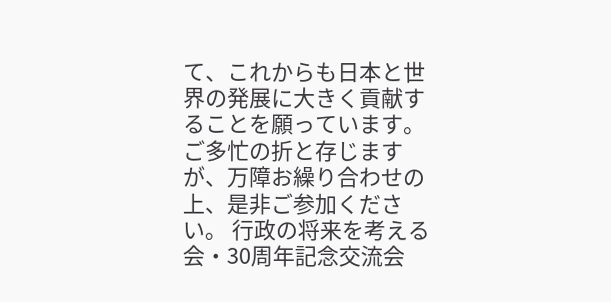て、これからも日本と世界の発展に大きく貢献することを願っています。 ご多忙の折と存じますが、万障お繰り合わせの上、是非ご参加ください。 行政の将来を考える会・30周年記念交流会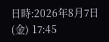日時:2026年8月7日(金) 17:45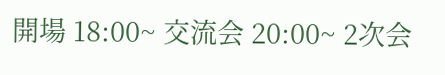開場 18:00~ 交流会 20:00~ 2次会